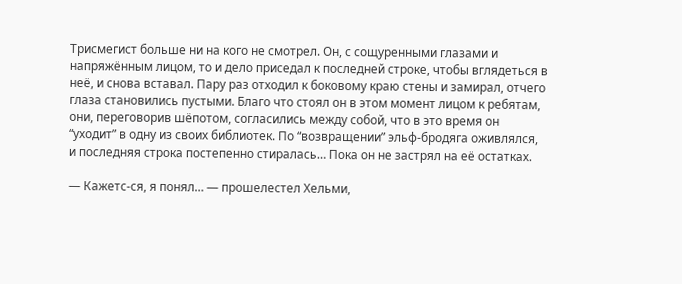Трисмегист больше ни на кого не смотрел. Он, с сощуренными глазами и напряжённым лицом, то и дело приседал к последней строке, чтобы вглядеться в неё, и снова вставал. Пару раз отходил к боковому краю стены и замирал, отчего глаза становились пустыми. Благо что стоял он в этом момент лицом к ребятам, они, переговорив шёпотом, согласились между собой, что в это время он “уходит” в одну из своих библиотек. По “возвращении” эльф-бродяга оживлялся, и последняя строка постепенно стиралась… Пока он не застрял на её остатках.

— Кажетс-ся, я понял… — прошелестел Хельми,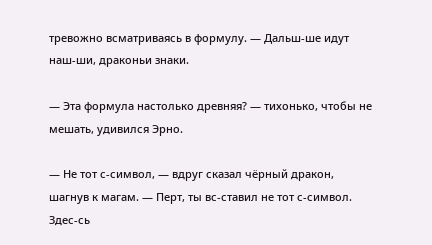тревожно всматриваясь в формулу. — Дальш-ше идут наш-ши, драконьи знаки.

— Эта формула настолько древняя? — тихонько, чтобы не мешать, удивился Эрно.

— Не тот с-символ, — вдруг сказал чёрный дракон, шагнув к магам. — Перт, ты вс-ставил не тот с-символ. Здес-сь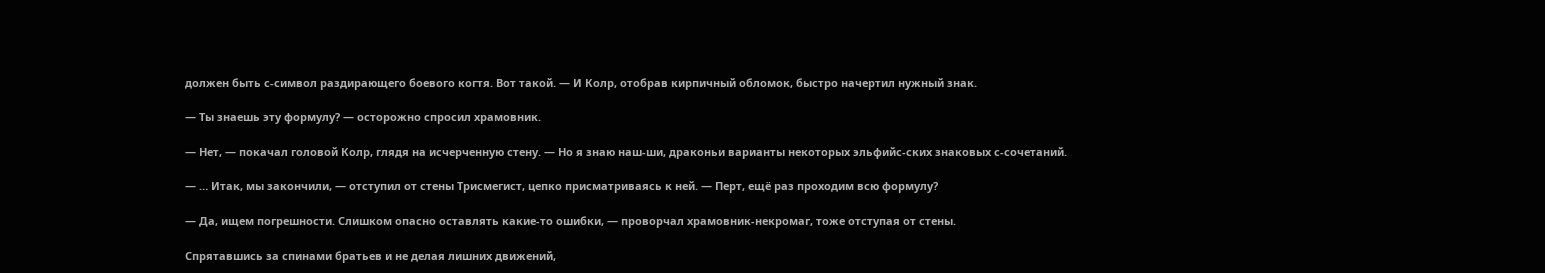должен быть с-символ раздирающего боевого когтя. Вот такой. — И Колр, отобрав кирпичный обломок, быстро начертил нужный знак.

— Ты знаешь эту формулу? — осторожно спросил храмовник.

— Нет, — покачал головой Колр, глядя на исчерченную стену. — Но я знаю наш-ши, драконьи варианты некоторых эльфийс-ских знаковых с-сочетаний.

— … Итак, мы закончили, — отступил от стены Трисмегист, цепко присматриваясь к ней. — Перт, ещё раз проходим всю формулу?

— Да, ищем погрешности. Слишком опасно оставлять какие-то ошибки, — проворчал храмовник-некромаг, тоже отступая от стены.

Спрятавшись за спинами братьев и не делая лишних движений,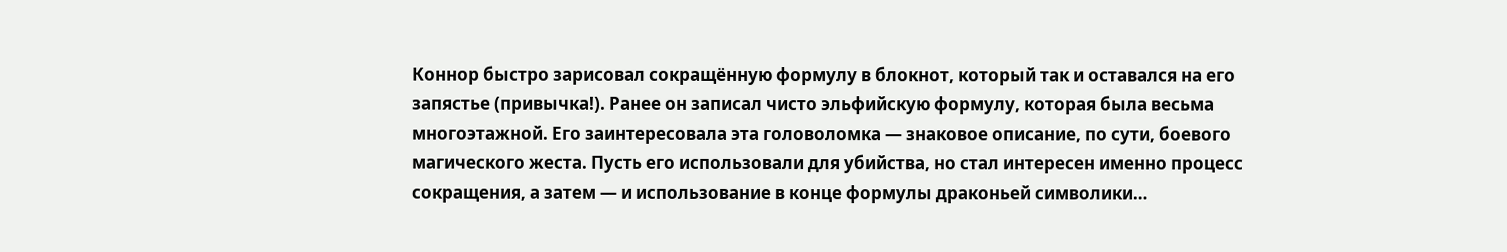Коннор быстро зарисовал сокращённую формулу в блокнот, который так и оставался на его запястье (привычка!). Ранее он записал чисто эльфийскую формулу, которая была весьма многоэтажной. Его заинтересовала эта головоломка — знаковое описание, по сути, боевого магического жеста. Пусть его использовали для убийства, но стал интересен именно процесс сокращения, а затем — и использование в конце формулы драконьей символики…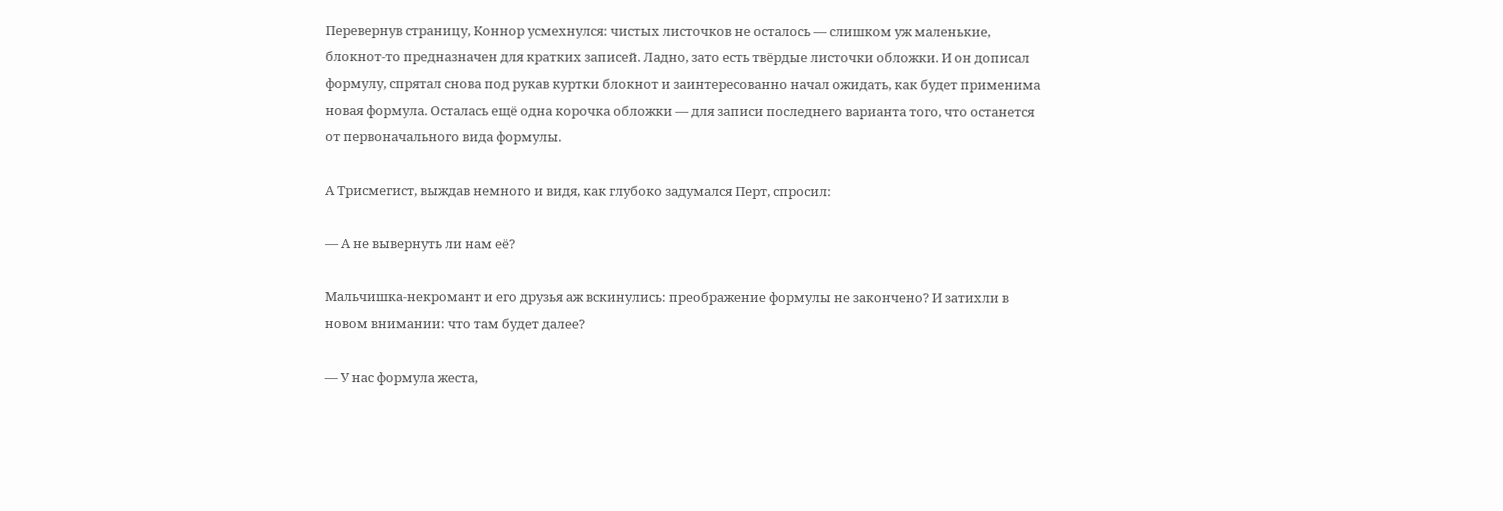Перевернув страницу, Коннор усмехнулся: чистых листочков не осталось — слишком уж маленькие, блокнот-то предназначен для кратких записей. Ладно, зато есть твёрдые листочки обложки. И он дописал формулу, спрятал снова под рукав куртки блокнот и заинтересованно начал ожидать, как будет применима новая формула. Осталась ещё одна корочка обложки — для записи последнего варианта того, что останется от первоначального вида формулы.

А Трисмегист, выждав немного и видя, как глубоко задумался Перт, спросил:

— А не вывернуть ли нам её?

Мальчишка-некромант и его друзья аж вскинулись: преображение формулы не закончено? И затихли в новом внимании: что там будет далее?

— У нас формула жеста,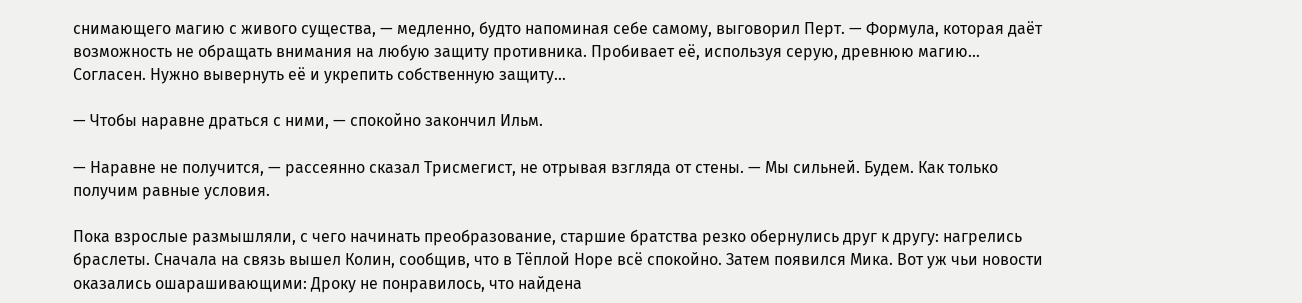снимающего магию с живого существа, — медленно, будто напоминая себе самому, выговорил Перт. — Формула, которая даёт возможность не обращать внимания на любую защиту противника. Пробивает её, используя серую, древнюю магию… Согласен. Нужно вывернуть её и укрепить собственную защиту…

— Чтобы наравне драться с ними, — спокойно закончил Ильм.

— Наравне не получится, — рассеянно сказал Трисмегист, не отрывая взгляда от стены. — Мы сильней. Будем. Как только получим равные условия.

Пока взрослые размышляли, с чего начинать преобразование, старшие братства резко обернулись друг к другу: нагрелись браслеты. Сначала на связь вышел Колин, сообщив, что в Тёплой Норе всё спокойно. Затем появился Мика. Вот уж чьи новости оказались ошарашивающими: Дроку не понравилось, что найдена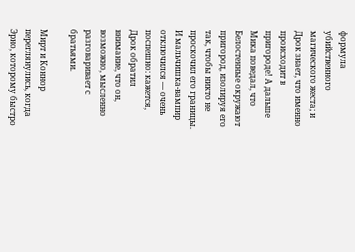формула убийственного магического жеста; и Дрок знает, что именно происходит в пригороде! А дальше Мика поведал, что Белостенные окружают пригород, изолируя его так, чтобы никто не проскочил его границы. И мальчишка-вампир отключился — очень поспешно: кажется, Дрок обратил внимание, что он, возможно, мысленно разговаривает с братьями.

Мирт и Коннор переглянулись, когда Эрно, которому быстро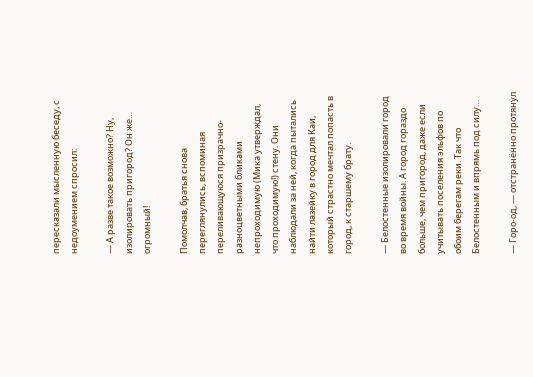пересказали мысленную беседу, с недоумением спросил:

— А разве такое возможно? Ну, изолировать пригород? Он же… огромный!

Помолчав, братья снова переглянулись, вспоминая переливающуюся призрачно-разноцветными бликами непроходимую (Мика утверждал, что проходимую!) стену. Они наблюдали за ней, когда пытались найти лазейку в город для Каи, который страстно мечтал попасть в город, к старшему брату.

— Белостенные изолировали город во время войны. А город гораздо больше, чем пригород, даже если учитывать поселения эльфов по обоим берегам реки. Так что Белостенным и впрямь под силу…

— Горо-од, — отстранённо протянул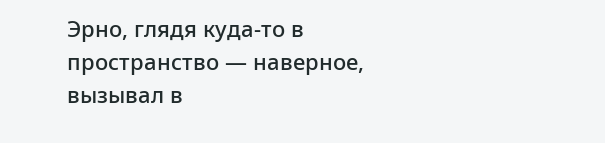Эрно, глядя куда-то в пространство — наверное, вызывал в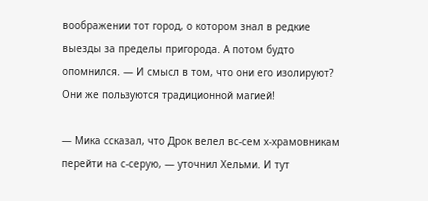воображении тот город, о котором знал в редкие выезды за пределы пригорода. А потом будто опомнился. — И смысл в том, что они его изолируют? Они же пользуются традиционной магией!

— Мика ссказал, что Дрок велел вс-сем х-храмовникам перейти на с-серую, — уточнил Хельми. И тут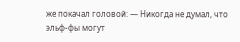же покачал головой: — Никогда не думал, что эльф-фы могут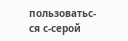пользоватьс-ся с-серой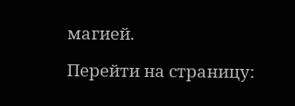магией.

Перейти на страницу: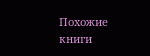Похожие книги